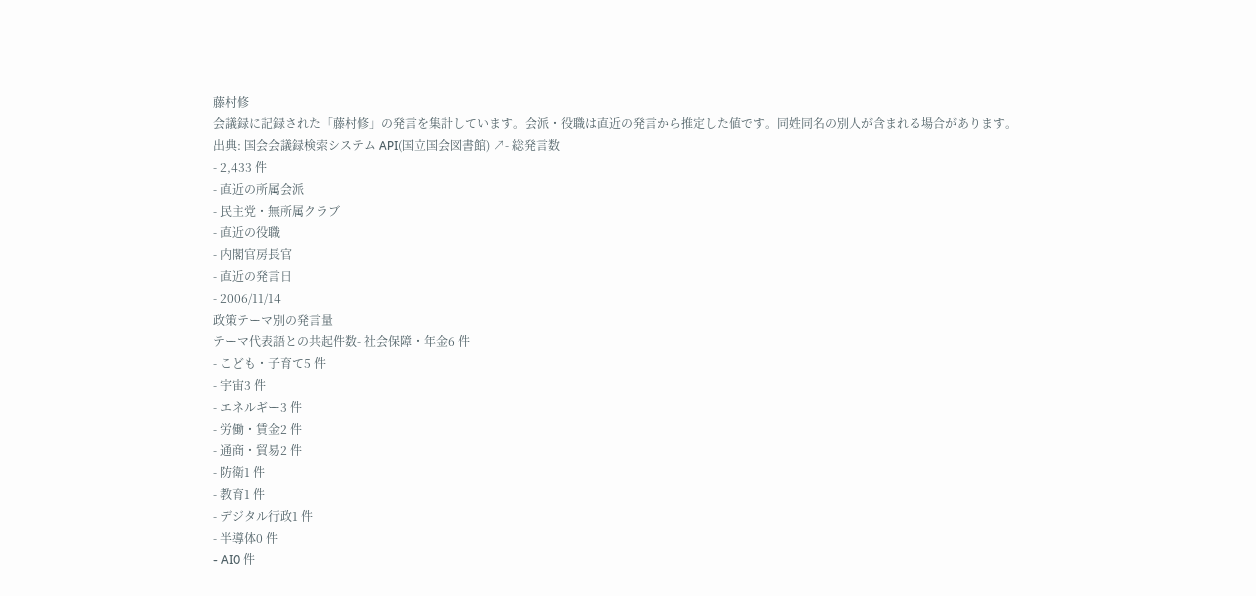藤村修
会議録に記録された「藤村修」の発言を集計しています。会派・役職は直近の発言から推定した値です。同姓同名の別人が含まれる場合があります。
出典: 国会会議録検索システム API(国立国会図書館) ↗- 総発言数
- 2,433 件
- 直近の所属会派
- 民主党・無所属クラブ
- 直近の役職
- 内閣官房長官
- 直近の発言日
- 2006/11/14
政策テーマ別の発言量
テーマ代表語との共起件数- 社会保障・年金6 件
- こども・子育て5 件
- 宇宙3 件
- エネルギー3 件
- 労働・賃金2 件
- 通商・貿易2 件
- 防衛1 件
- 教育1 件
- デジタル行政1 件
- 半導体0 件
- AI0 件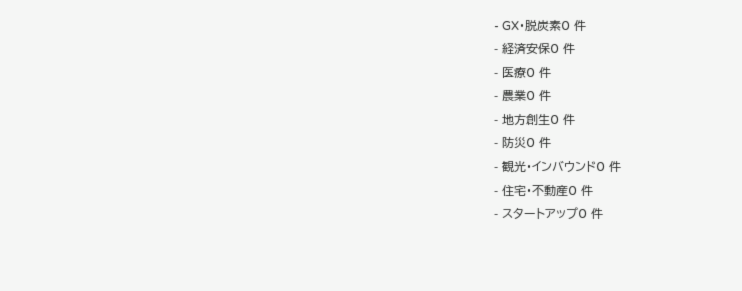- GX・脱炭素0 件
- 経済安保0 件
- 医療0 件
- 農業0 件
- 地方創生0 件
- 防災0 件
- 観光・インバウンド0 件
- 住宅・不動産0 件
- スタートアップ0 件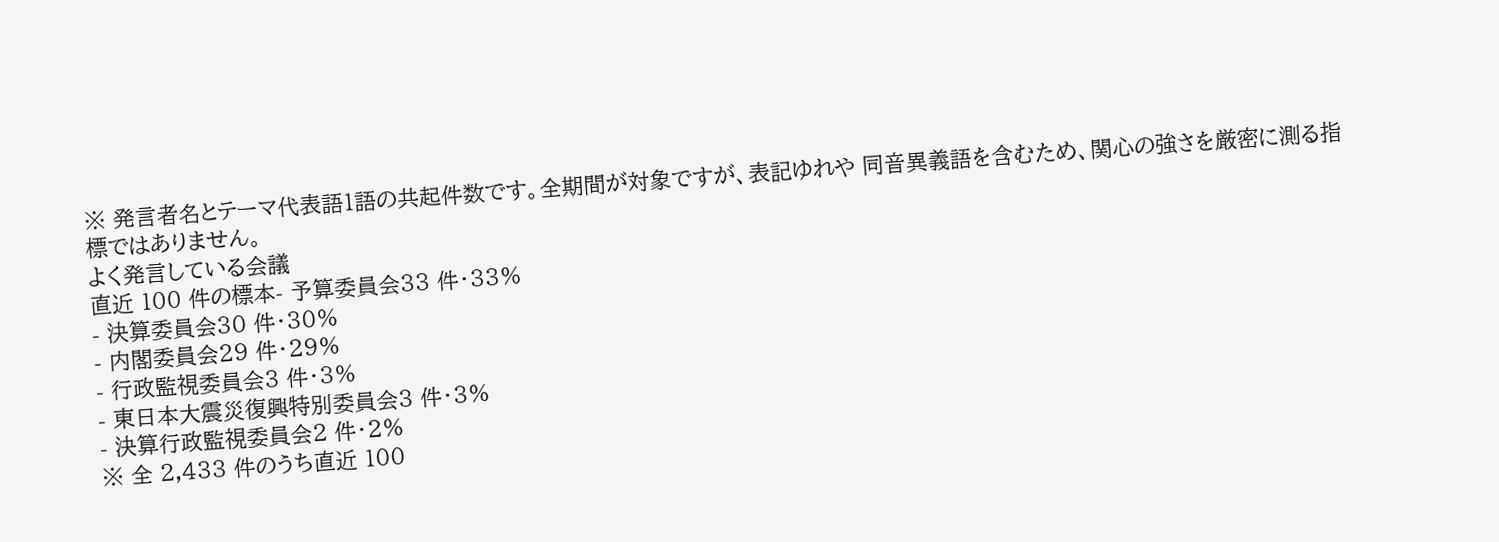※ 発言者名とテーマ代表語1語の共起件数です。全期間が対象ですが、表記ゆれや 同音異義語を含むため、関心の強さを厳密に測る指標ではありません。
よく発言している会議
直近 100 件の標本- 予算委員会33 件・33%
- 決算委員会30 件・30%
- 内閣委員会29 件・29%
- 行政監視委員会3 件・3%
- 東日本大震災復興特別委員会3 件・3%
- 決算行政監視委員会2 件・2%
※ 全 2,433 件のうち直近 100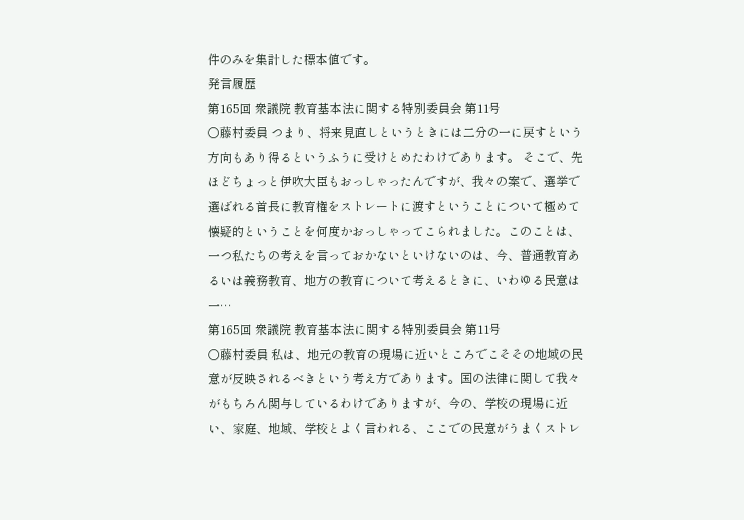件のみを集計した標本値です。
発言履歴
第165回 衆議院 教育基本法に関する特別委員会 第11号
○藤村委員 つまり、将来見直しというときには二分の一に戻すという方向もあり得るというふうに受けとめたわけであります。 そこで、先ほどちょっと伊吹大臣もおっしゃったんですが、我々の案で、選挙で選ばれる首長に教育権をストレートに渡すということについて極めて懐疑的ということを何度かおっしゃってこられました。このことは、一つ私たちの考えを言っておかないといけないのは、今、普通教育あるいは義務教育、地方の教育について考えるときに、いわゆる民意は一…
第165回 衆議院 教育基本法に関する特別委員会 第11号
○藤村委員 私は、地元の教育の現場に近いところでこそその地域の民意が反映されるべきという考え方であります。国の法律に関して我々がもちろん関与しているわけでありますが、今の、学校の現場に近い、家庭、地域、学校とよく言われる、ここでの民意がうまくストレ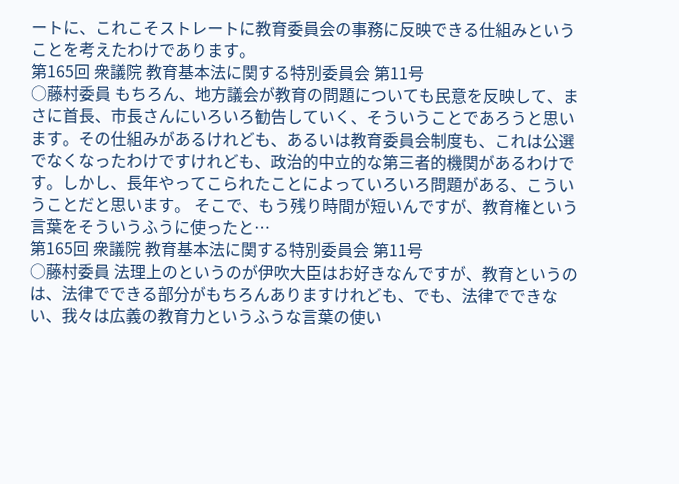ートに、これこそストレートに教育委員会の事務に反映できる仕組みということを考えたわけであります。
第165回 衆議院 教育基本法に関する特別委員会 第11号
○藤村委員 もちろん、地方議会が教育の問題についても民意を反映して、まさに首長、市長さんにいろいろ勧告していく、そういうことであろうと思います。その仕組みがあるけれども、あるいは教育委員会制度も、これは公選でなくなったわけですけれども、政治的中立的な第三者的機関があるわけです。しかし、長年やってこられたことによっていろいろ問題がある、こういうことだと思います。 そこで、もう残り時間が短いんですが、教育権という言葉をそういうふうに使ったと…
第165回 衆議院 教育基本法に関する特別委員会 第11号
○藤村委員 法理上のというのが伊吹大臣はお好きなんですが、教育というのは、法律でできる部分がもちろんありますけれども、でも、法律でできない、我々は広義の教育力というふうな言葉の使い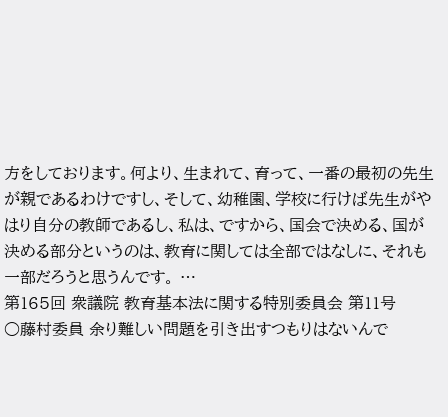方をしております。何より、生まれて、育って、一番の最初の先生が親であるわけですし、そして、幼稚園、学校に行けば先生がやはり自分の教師であるし、私は、ですから、国会で決める、国が決める部分というのは、教育に関しては全部ではなしに、それも一部だろうと思うんです。 …
第165回 衆議院 教育基本法に関する特別委員会 第11号
○藤村委員 余り難しい問題を引き出すつもりはないんで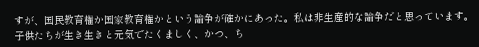すが、国民教育権か国家教育権かという論争が確かにあった。私は非生産的な論争だと思っています。子供たちが生き生きと元気でたくましく、かつ、ち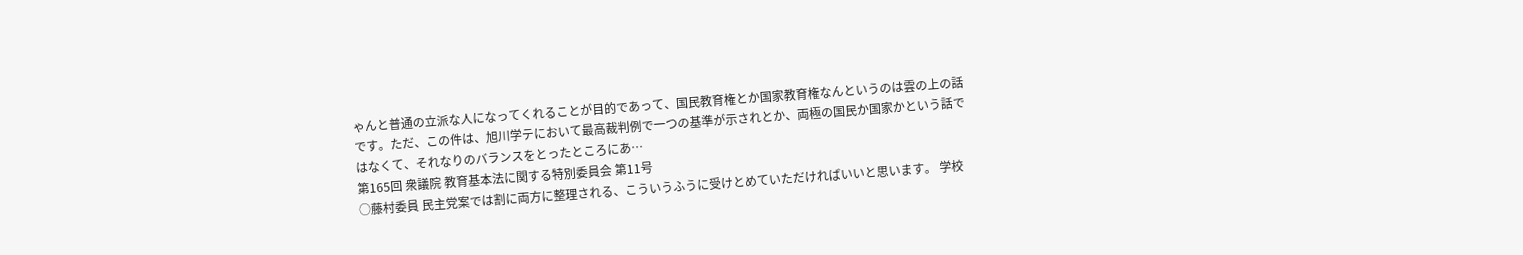ゃんと普通の立派な人になってくれることが目的であって、国民教育権とか国家教育権なんというのは雲の上の話です。ただ、この件は、旭川学テにおいて最高裁判例で一つの基準が示されとか、両極の国民か国家かという話ではなくて、それなりのバランスをとったところにあ…
第165回 衆議院 教育基本法に関する特別委員会 第11号
○藤村委員 民主党案では割に両方に整理される、こういうふうに受けとめていただければいいと思います。 学校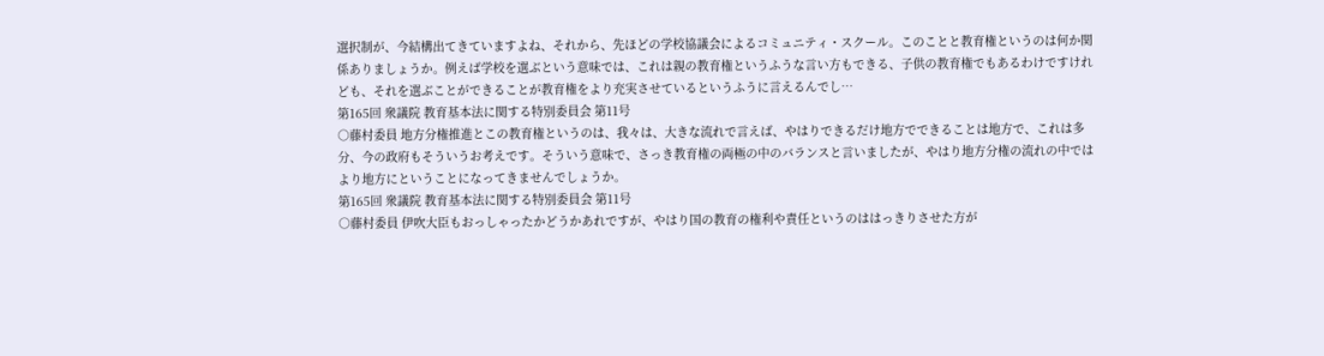選択制が、今結構出てきていますよね、それから、先ほどの学校協議会によるコミュニティ・スクール。このことと教育権というのは何か関係ありましょうか。例えば学校を選ぶという意味では、これは親の教育権というふうな言い方もできる、子供の教育権でもあるわけですけれども、それを選ぶことができることが教育権をより充実させているというふうに言えるんでし…
第165回 衆議院 教育基本法に関する特別委員会 第11号
○藤村委員 地方分権推進とこの教育権というのは、我々は、大きな流れで言えば、やはりできるだけ地方でできることは地方で、これは多分、今の政府もそういうお考えです。そういう意味で、さっき教育権の両極の中のバランスと言いましたが、やはり地方分権の流れの中ではより地方にということになってきませんでしょうか。
第165回 衆議院 教育基本法に関する特別委員会 第11号
○藤村委員 伊吹大臣もおっしゃったかどうかあれですが、やはり国の教育の権利や責任というのははっきりさせた方が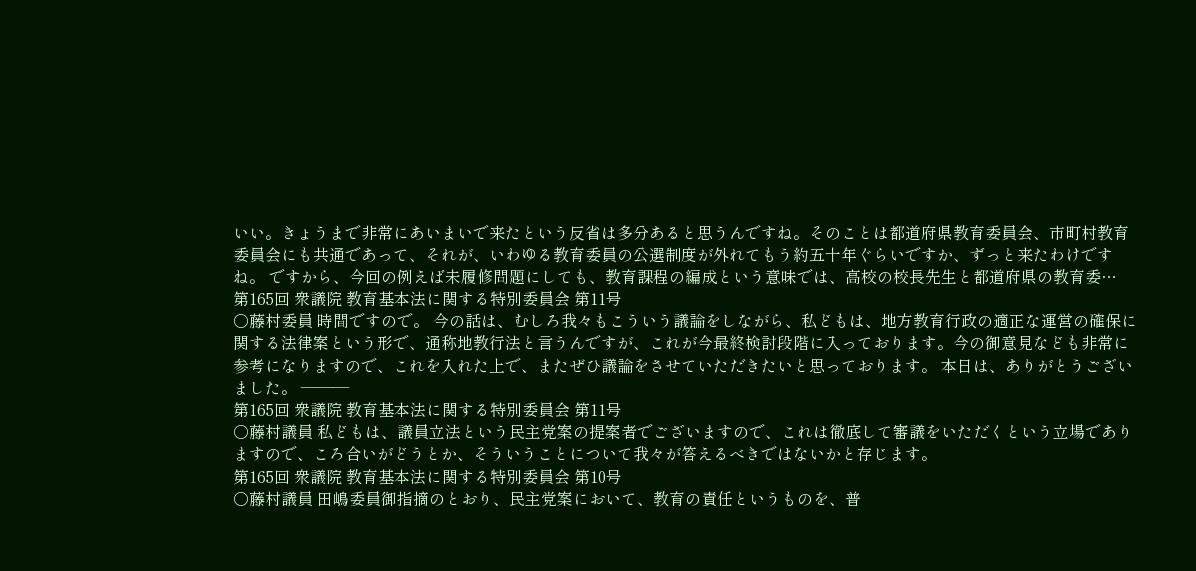いい。きょうまで非常にあいまいで来たという反省は多分あると思うんですね。そのことは都道府県教育委員会、市町村教育委員会にも共通であって、それが、いわゆる教育委員の公選制度が外れてもう約五十年ぐらいですか、ずっと来たわけですね。 ですから、今回の例えば未履修問題にしても、教育課程の編成という意味では、高校の校長先生と都道府県の教育委…
第165回 衆議院 教育基本法に関する特別委員会 第11号
○藤村委員 時間ですので。 今の話は、むしろ我々もこういう議論をしながら、私どもは、地方教育行政の適正な運営の確保に関する法律案という形で、通称地教行法と言うんですが、これが今最終検討段階に入っております。今の御意見なども非常に参考になりますので、これを入れた上で、またぜひ議論をさせていただきたいと思っております。 本日は、ありがとうございました。 ———
第165回 衆議院 教育基本法に関する特別委員会 第11号
○藤村議員 私どもは、議員立法という民主党案の提案者でございますので、これは徹底して審議をいただくという立場でありますので、ころ合いがどうとか、そういうことについて我々が答えるべきではないかと存じます。
第165回 衆議院 教育基本法に関する特別委員会 第10号
○藤村議員 田嶋委員御指摘のとおり、民主党案において、教育の責任というものを、普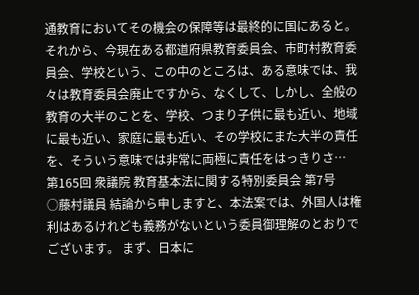通教育においてその機会の保障等は最終的に国にあると。それから、今現在ある都道府県教育委員会、市町村教育委員会、学校という、この中のところは、ある意味では、我々は教育委員会廃止ですから、なくして、しかし、全般の教育の大半のことを、学校、つまり子供に最も近い、地域に最も近い、家庭に最も近い、その学校にまた大半の責任を、そういう意味では非常に両極に責任をはっきりさ…
第165回 衆議院 教育基本法に関する特別委員会 第7号
○藤村議員 結論から申しますと、本法案では、外国人は権利はあるけれども義務がないという委員御理解のとおりでございます。 まず、日本に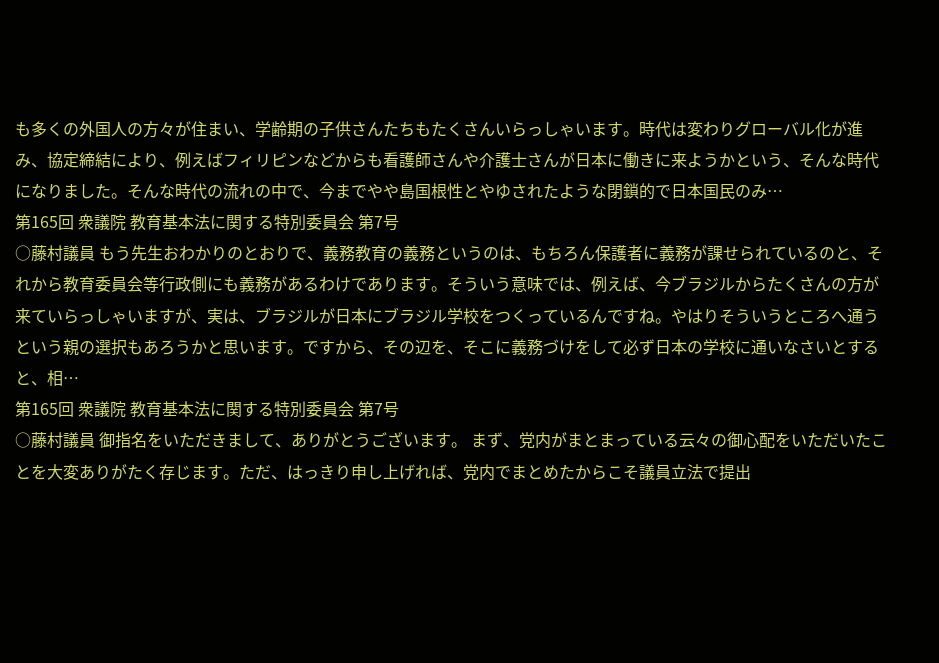も多くの外国人の方々が住まい、学齢期の子供さんたちもたくさんいらっしゃいます。時代は変わりグローバル化が進み、協定締結により、例えばフィリピンなどからも看護師さんや介護士さんが日本に働きに来ようかという、そんな時代になりました。そんな時代の流れの中で、今までやや島国根性とやゆされたような閉鎖的で日本国民のみ…
第165回 衆議院 教育基本法に関する特別委員会 第7号
○藤村議員 もう先生おわかりのとおりで、義務教育の義務というのは、もちろん保護者に義務が課せられているのと、それから教育委員会等行政側にも義務があるわけであります。そういう意味では、例えば、今ブラジルからたくさんの方が来ていらっしゃいますが、実は、ブラジルが日本にブラジル学校をつくっているんですね。やはりそういうところへ通うという親の選択もあろうかと思います。ですから、その辺を、そこに義務づけをして必ず日本の学校に通いなさいとすると、相…
第165回 衆議院 教育基本法に関する特別委員会 第7号
○藤村議員 御指名をいただきまして、ありがとうございます。 まず、党内がまとまっている云々の御心配をいただいたことを大変ありがたく存じます。ただ、はっきり申し上げれば、党内でまとめたからこそ議員立法で提出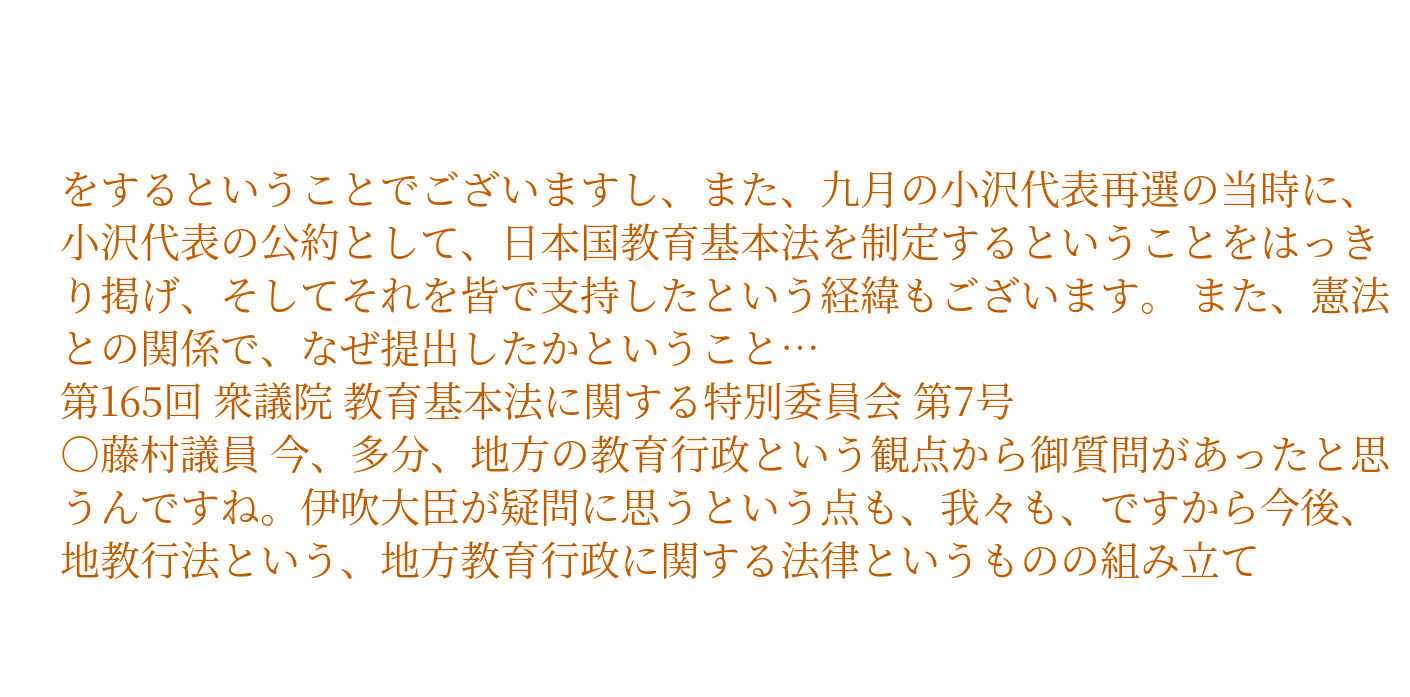をするということでございますし、また、九月の小沢代表再選の当時に、小沢代表の公約として、日本国教育基本法を制定するということをはっきり掲げ、そしてそれを皆で支持したという経緯もございます。 また、憲法との関係で、なぜ提出したかということ…
第165回 衆議院 教育基本法に関する特別委員会 第7号
○藤村議員 今、多分、地方の教育行政という観点から御質問があったと思うんですね。伊吹大臣が疑問に思うという点も、我々も、ですから今後、地教行法という、地方教育行政に関する法律というものの組み立て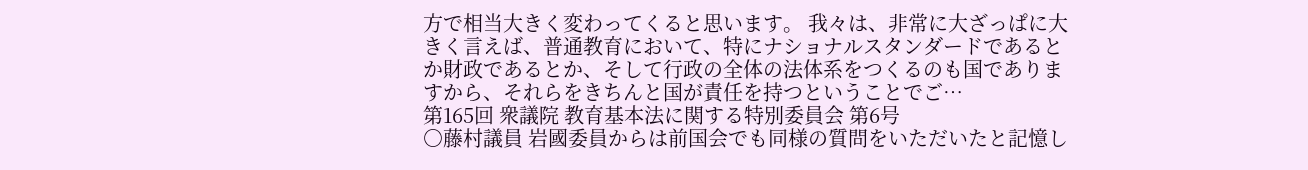方で相当大きく変わってくると思います。 我々は、非常に大ざっぱに大きく言えば、普通教育において、特にナショナルスタンダードであるとか財政であるとか、そして行政の全体の法体系をつくるのも国でありますから、それらをきちんと国が責任を持つということでご…
第165回 衆議院 教育基本法に関する特別委員会 第6号
○藤村議員 岩國委員からは前国会でも同様の質問をいただいたと記憶し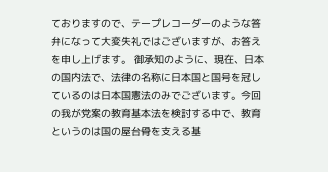ておりますので、テープレコーダーのような答弁になって大変失礼ではございますが、お答えを申し上げます。 御承知のように、現在、日本の国内法で、法律の名称に日本国と国号を冠しているのは日本国憲法のみでございます。今回の我が党案の教育基本法を検討する中で、教育というのは国の屋台骨を支える基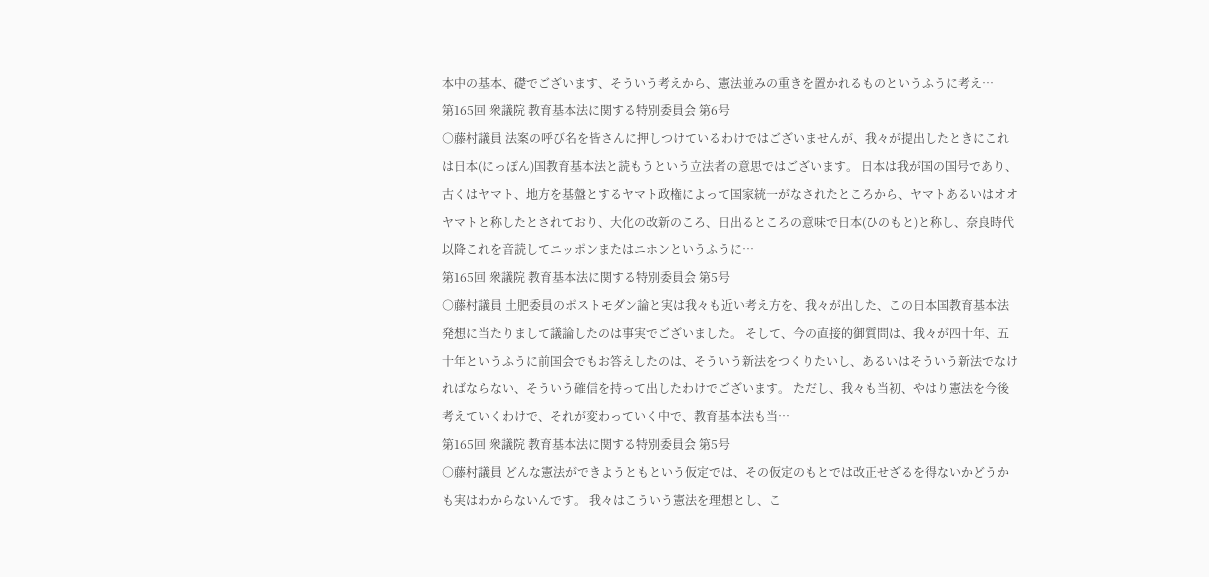本中の基本、礎でございます、そういう考えから、憲法並みの重きを置かれるものというふうに考え…
第165回 衆議院 教育基本法に関する特別委員会 第6号
○藤村議員 法案の呼び名を皆さんに押しつけているわけではございませんが、我々が提出したときにこれは日本(にっぽん)国教育基本法と読もうという立法者の意思ではございます。 日本は我が国の国号であり、古くはヤマト、地方を基盤とするヤマト政権によって国家統一がなされたところから、ヤマトあるいはオオヤマトと称したとされており、大化の改新のころ、日出るところの意味で日本(ひのもと)と称し、奈良時代以降これを音読してニッポンまたはニホンというふうに…
第165回 衆議院 教育基本法に関する特別委員会 第5号
○藤村議員 土肥委員のポストモダン論と実は我々も近い考え方を、我々が出した、この日本国教育基本法発想に当たりまして議論したのは事実でございました。 そして、今の直接的御質問は、我々が四十年、五十年というふうに前国会でもお答えしたのは、そういう新法をつくりたいし、あるいはそういう新法でなければならない、そういう確信を持って出したわけでございます。 ただし、我々も当初、やはり憲法を今後考えていくわけで、それが変わっていく中で、教育基本法も当…
第165回 衆議院 教育基本法に関する特別委員会 第5号
○藤村議員 どんな憲法ができようともという仮定では、その仮定のもとでは改正せざるを得ないかどうかも実はわからないんです。 我々はこういう憲法を理想とし、こ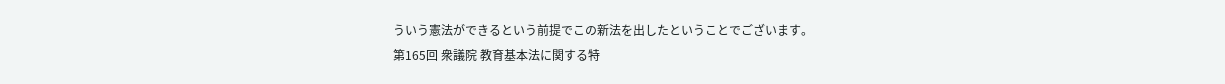ういう憲法ができるという前提でこの新法を出したということでございます。
第165回 衆議院 教育基本法に関する特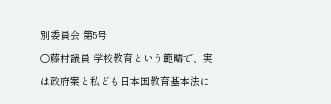別委員会 第5号
○藤村議員 学校教育という範疇で、実は政府案と私ども日本国教育基本法に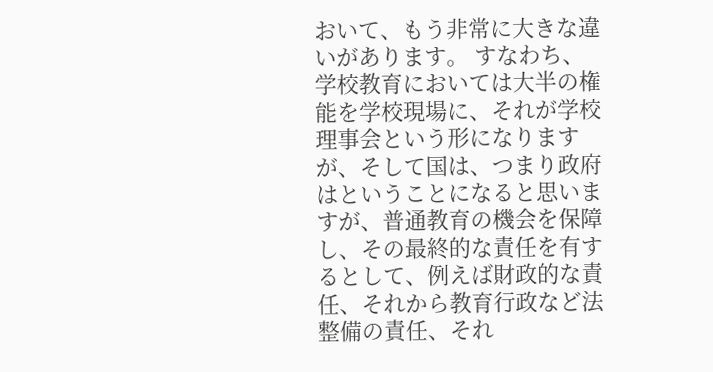おいて、もう非常に大きな違いがあります。 すなわち、学校教育においては大半の権能を学校現場に、それが学校理事会という形になりますが、そして国は、つまり政府はということになると思いますが、普通教育の機会を保障し、その最終的な責任を有するとして、例えば財政的な責任、それから教育行政など法整備の責任、それ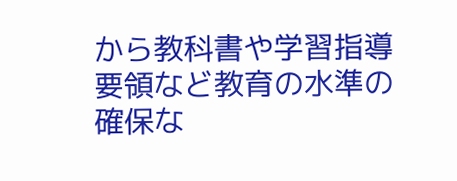から教科書や学習指導要領など教育の水準の確保な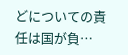どについての責任は国が負…